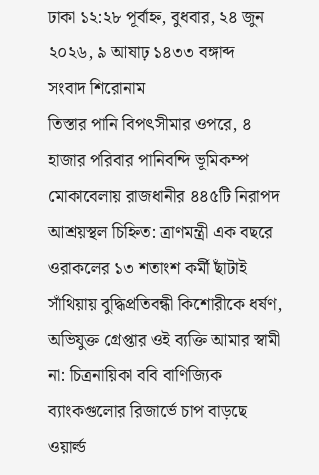ঢাকা ১২:২৮ পূর্বাহ্ন, বুধবার, ২৪ জুন ২০২৬, ৯ আষাঢ় ১৪৩৩ বঙ্গাব্দ
সংবাদ শিরোনাম
তিস্তার পানি বিপৎসীমার ওপরে, ৪ হাজার পরিবার পানিবন্দি ভূমিকম্প মোকাবেলায় রাজধানীর ৪৪৫টি নিরাপদ আশ্রয়স্থল চিহ্নিত: ত্রাণমন্ত্রী এক বছরে ওরাকলের ১৩ শতাংশ কর্মী ছাঁটাই সাঁথিয়ায় বুদ্ধিপ্রতিবন্ধী কিশোরীকে ধর্ষণ, অভিযুক্ত গ্রেপ্তার ওই ব্যক্তি আমার স্বামী না: চিত্রনায়িকা ববি বাণিজ্যিক ব্যাংকগুলোর রিজার্ভে চাপ বাড়ছে ওয়ার্ল্ড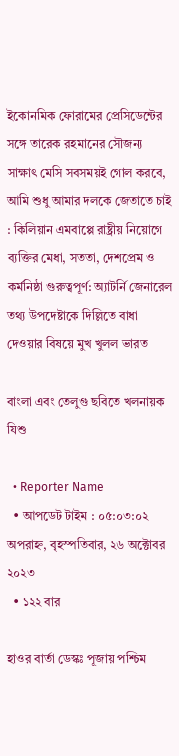ইকোনমিক ফোরামের প্রেসিডেন্টের সঙ্গে তারেক রহমানের সৌজন্য সাক্ষাৎ মেসি সবসময়ই গোল করবে, আমি শুধু আমার দলকে জেতাতে চাই : কিলিয়ান এমবাপ্পে রাষ্ট্রীয় নিয়োগে ব্যক্তির মেধা, সততা, দেশপ্রেম ও কর্মনিষ্ঠা গুরুত্বপূর্ণ: অ্যাটর্নি জেনারেল তথ্য উপদেষ্টাকে দিল্লিতে বাধা দেওয়ার বিষয়ে মুখ খুলল ভারত

বাংলা এবং তেলুগু ছবিতে খলনায়ক যিশু

  • Reporter Name
  • আপডেট টাইম : ০৫:০৩:০২ অপরাহ্ন, বৃহস্পতিবার, ২৬ অক্টোবর ২০২৩
  • ১২২ বার

হাওর বার্তা ডেস্কঃ পূজায় পশ্চিম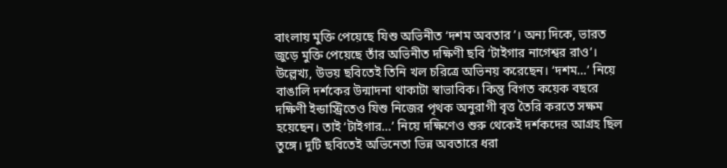বাংলায় মুক্তি পেয়েছে যিশু অভিনীত ‘দশম অবতার’। অন্য দিকে, ভারত জুড়ে মুক্তি পেয়েছে তাঁর অভিনীত দক্ষিণী ছবি ‘টাইগার নাগেশ্বর রাও’। উল্লেখ্য, উভয় ছবিতেই তিনি খল চরিত্রে অভিনয় করেছেন। ‘দশম…’ নিয়ে বাঙালি দর্শকের উন্মাদনা থাকাটা স্বাভাবিক। কিন্তু বিগত কয়েক বছরে দক্ষিণী ইন্ডাস্ট্রিতেও যিশু নিজের পৃথক অনুরাগী বৃত্ত তৈরি করতে সক্ষম হয়েছেন। তাই ‘টাইগার…’ নিয়ে দক্ষিণেও শুরু থেকেই দর্শকদের আগ্রহ ছিল তুঙ্গে। দুটি ছবিতেই অভিনেতা ভিন্ন অবতারে ধরা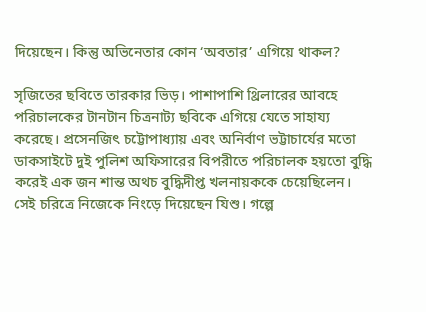দিয়েছেন। কিন্তু অভিনেতার কোন ‘অবতার’ এগিয়ে থাকল?

সৃজিতের ছবিতে তারকার ভিড়। পাশাপাশি থ্রিলারের আবহে পরিচালকের টানটান চিত্রনাট্য ছবিকে এগিয়ে যেতে সাহায্য করেছে। প্রসেনজিৎ চট্টোপাধ্যায় এবং অনির্বাণ ভট্টাচার্যের মতো ডাকসাইটে দুই পুলিশ অফিসারের বিপরীতে পরিচালক হয়তো বুদ্ধি করেই এক জন শান্ত অথচ বুদ্ধিদীপ্ত খলনায়ককে চেয়েছিলেন। সেই চরিত্রে নিজেকে নিংড়ে দিয়েছেন যিশু। গল্পে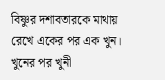বিষ্ণুর দশাবতারকে মাথায় রেখে একের পর এক খুন। খুনের পর খুনী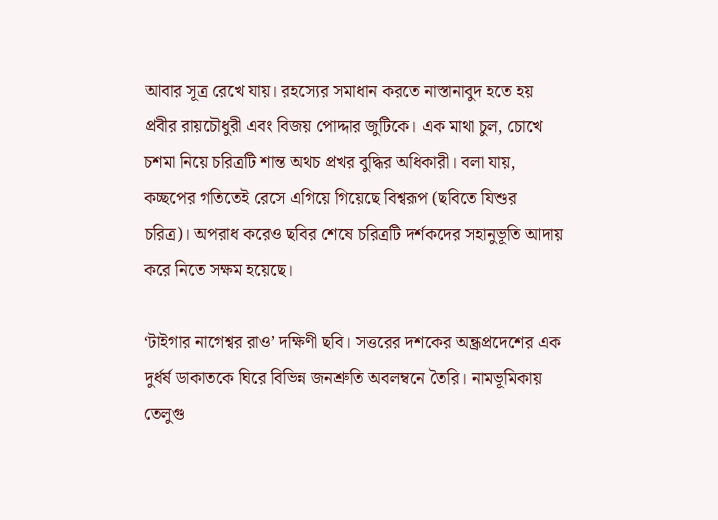আবার সূত্র রেখে যায়। রহস্যের সমাধান করতে নাস্তানাবুদ হতে হয় প্রবীর রায়চৌধুরী এবং বিজয় পোদ্দার জুটিকে। এক মাথা চুল, চোখে চশমা নিয়ে চরিত্রটি শান্ত অথচ প্রখর বুদ্ধির অধিকারী। বলা যায়, কচ্ছপের গতিতেই রেসে এগিয়ে গিয়েছে বিশ্বরূপ (ছবিতে যিশুর চরিত্র)। অপরাধ করেও ছবির শেষে চরিত্রটি দর্শকদের সহানুভূতি আদায় করে নিতে সক্ষম হয়েছে।

‘টাইগার নাগেশ্বর রাও’ দক্ষিণী ছবি। সত্তরের দশকের অন্ধ্রপ্রদেশের এক দুর্ধর্ষ ডাকাতকে ঘিরে বিভিন্ন জনশ্রুতি অবলম্বনে তৈরি। নামভূমিকায় তেলুগু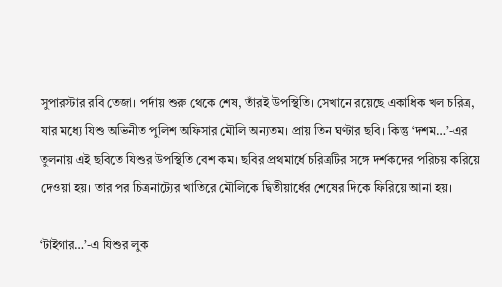সুপারস্টার রবি তেজা। পর্দায় শুরু থেকে শেষ, তাঁরই উপস্থিতি। সেখানে রয়েছে একাধিক খল চরিত্র, যার মধ্যে যিশু অভিনীত পুলিশ অফিসার মৌলি অন্যতম। প্রায় তিন ঘণ্টার ছবি। কিন্তু ‘দশম…’-এর তুলনায় এই ছবিতে যিশুর উপস্থিতি বেশ কম। ছবির প্রথমার্ধে চরিত্রটির সঙ্গে দর্শকদের পরিচয় করিয়ে দেওয়া হয়। তার পর চিত্রনাট্যের খাতিরে মৌলিকে দ্বিতীয়ার্ধের শেষের দিকে ফিরিয়ে আনা হয়।

‘টাইগার…’-এ যিশুর লুক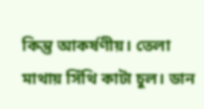কিন্তু আকর্ষণীয়। তেলা মাথায় সিঁথি কাটা চুল। ডান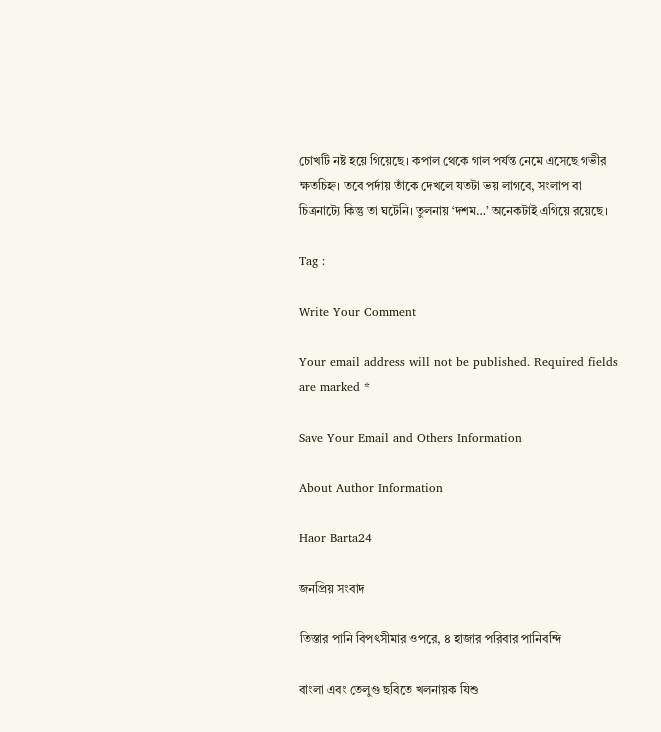চোখটি নষ্ট হয়ে গিয়েছে। কপাল থেকে গাল পর্যন্ত নেমে এসেছে গভীর ক্ষতচিহ্ন। তবে পর্দায় তাঁকে দেখলে যতটা ভয় লাগবে, সংলাপ বা চিত্রনাট্যে কিন্তু তা ঘটেনি। তুলনায় ‘দশম…’ অনেকটাই এগিয়ে রয়েছে।

Tag :

Write Your Comment

Your email address will not be published. Required fields are marked *

Save Your Email and Others Information

About Author Information

Haor Barta24

জনপ্রিয় সংবাদ

তিস্তার পানি বিপৎসীমার ওপরে, ৪ হাজার পরিবার পানিবন্দি

বাংলা এবং তেলুগু ছবিতে খলনায়ক যিশু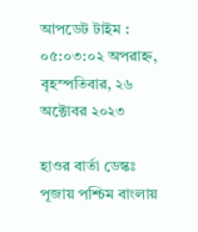আপডেট টাইম : ০৫:০৩:০২ অপরাহ্ন, বৃহস্পতিবার, ২৬ অক্টোবর ২০২৩

হাওর বার্তা ডেস্কঃ পূজায় পশ্চিম বাংলায়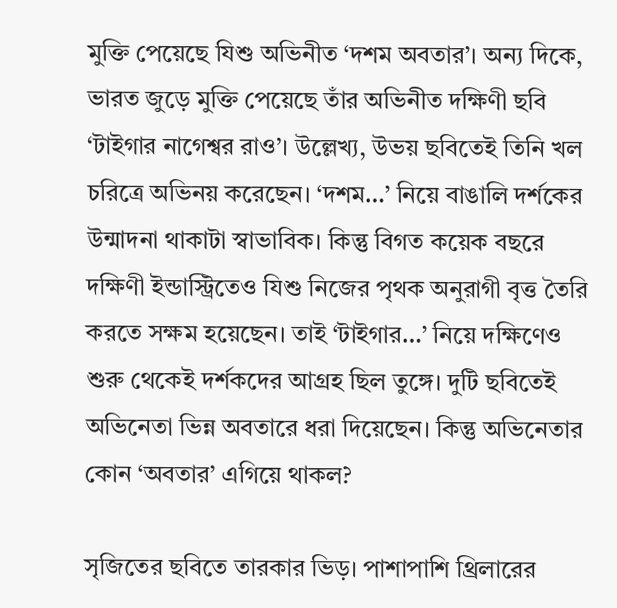মুক্তি পেয়েছে যিশু অভিনীত ‘দশম অবতার’। অন্য দিকে, ভারত জুড়ে মুক্তি পেয়েছে তাঁর অভিনীত দক্ষিণী ছবি ‘টাইগার নাগেশ্বর রাও’। উল্লেখ্য, উভয় ছবিতেই তিনি খল চরিত্রে অভিনয় করেছেন। ‘দশম…’ নিয়ে বাঙালি দর্শকের উন্মাদনা থাকাটা স্বাভাবিক। কিন্তু বিগত কয়েক বছরে দক্ষিণী ইন্ডাস্ট্রিতেও যিশু নিজের পৃথক অনুরাগী বৃত্ত তৈরি করতে সক্ষম হয়েছেন। তাই ‘টাইগার…’ নিয়ে দক্ষিণেও শুরু থেকেই দর্শকদের আগ্রহ ছিল তুঙ্গে। দুটি ছবিতেই অভিনেতা ভিন্ন অবতারে ধরা দিয়েছেন। কিন্তু অভিনেতার কোন ‘অবতার’ এগিয়ে থাকল?

সৃজিতের ছবিতে তারকার ভিড়। পাশাপাশি থ্রিলারের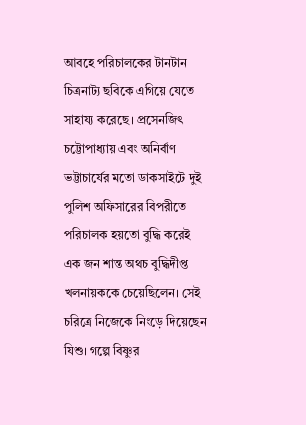আবহে পরিচালকের টানটান চিত্রনাট্য ছবিকে এগিয়ে যেতে সাহায্য করেছে। প্রসেনজিৎ চট্টোপাধ্যায় এবং অনির্বাণ ভট্টাচার্যের মতো ডাকসাইটে দুই পুলিশ অফিসারের বিপরীতে পরিচালক হয়তো বুদ্ধি করেই এক জন শান্ত অথচ বুদ্ধিদীপ্ত খলনায়ককে চেয়েছিলেন। সেই চরিত্রে নিজেকে নিংড়ে দিয়েছেন যিশু। গল্পে বিষ্ণুর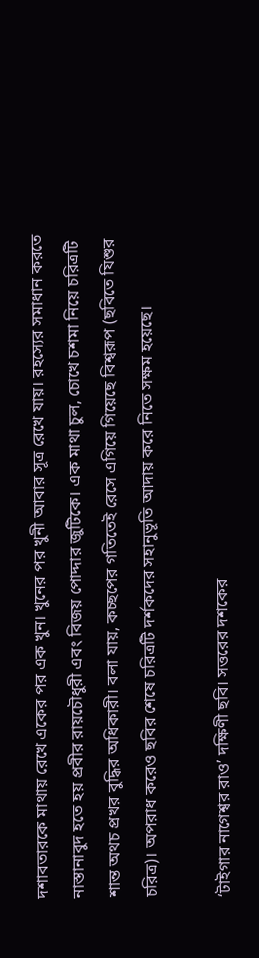দশাবতারকে মাথায় রেখে একের পর এক খুন। খুনের পর খুনী আবার সূত্র রেখে যায়। রহস্যের সমাধান করতে নাস্তানাবুদ হতে হয় প্রবীর রায়চৌধুরী এবং বিজয় পোদ্দার জুটিকে। এক মাথা চুল, চোখে চশমা নিয়ে চরিত্রটি শান্ত অথচ প্রখর বুদ্ধির অধিকারী। বলা যায়, কচ্ছপের গতিতেই রেসে এগিয়ে গিয়েছে বিশ্বরূপ (ছবিতে যিশুর চরিত্র)। অপরাধ করেও ছবির শেষে চরিত্রটি দর্শকদের সহানুভূতি আদায় করে নিতে সক্ষম হয়েছে।

‘টাইগার নাগেশ্বর রাও’ দক্ষিণী ছবি। সত্তরের দশকের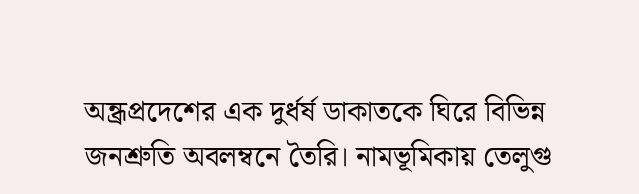অন্ধ্রপ্রদেশের এক দুর্ধর্ষ ডাকাতকে ঘিরে বিভিন্ন জনশ্রুতি অবলম্বনে তৈরি। নামভূমিকায় তেলুগু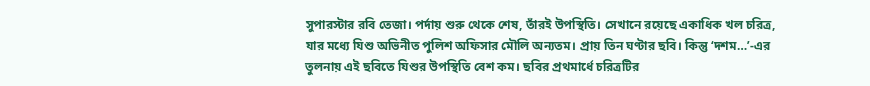সুপারস্টার রবি তেজা। পর্দায় শুরু থেকে শেষ, তাঁরই উপস্থিতি। সেখানে রয়েছে একাধিক খল চরিত্র, যার মধ্যে যিশু অভিনীত পুলিশ অফিসার মৌলি অন্যতম। প্রায় তিন ঘণ্টার ছবি। কিন্তু ‘দশম…’-এর তুলনায় এই ছবিতে যিশুর উপস্থিতি বেশ কম। ছবির প্রথমার্ধে চরিত্রটির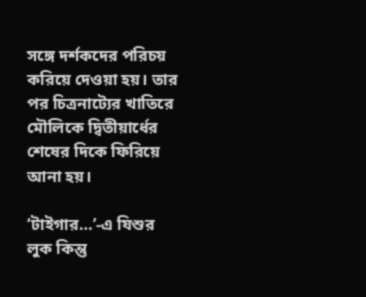সঙ্গে দর্শকদের পরিচয় করিয়ে দেওয়া হয়। তার পর চিত্রনাট্যের খাতিরে মৌলিকে দ্বিতীয়ার্ধের শেষের দিকে ফিরিয়ে আনা হয়।

‘টাইগার…’-এ যিশুর লুক কিন্তু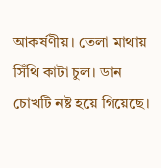আকর্ষণীয়। তেলা মাথায় সিঁথি কাটা চুল। ডান চোখটি নষ্ট হয়ে গিয়েছে।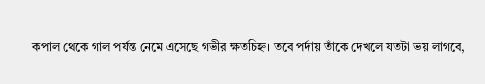কপাল থেকে গাল পর্যন্ত নেমে এসেছে গভীর ক্ষতচিহ্ন। তবে পর্দায় তাঁকে দেখলে যতটা ভয় লাগবে,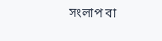সংলাপ বা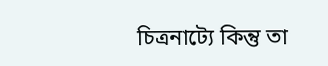চিত্রনাট্যে কিন্তু তা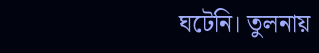ঘটেনি। তুলনায়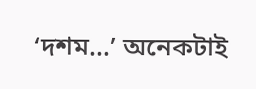‘দশম…’ অনেকটাই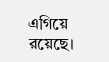এগিয়ে রয়েছে।